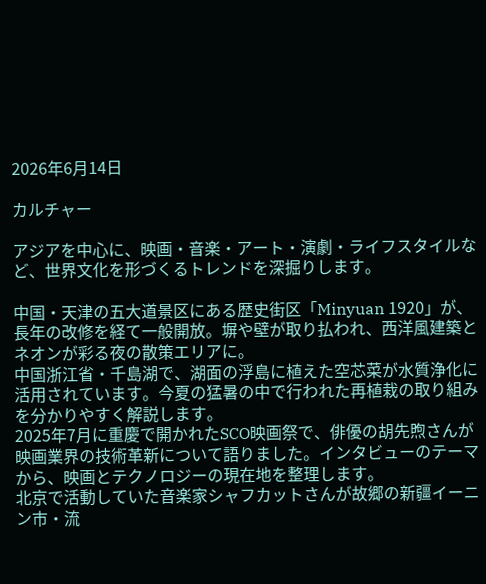2026年6月14日

カルチャー

アジアを中心に、映画・音楽・アート・演劇・ライフスタイルなど、世界文化を形づくるトレンドを深掘りします。

中国・天津の五大道景区にある歴史街区「Minyuan 1920」が、長年の改修を経て一般開放。塀や壁が取り払われ、西洋風建築とネオンが彩る夜の散策エリアに。
中国浙江省・千島湖で、湖面の浮島に植えた空芯菜が水質浄化に活用されています。今夏の猛暑の中で行われた再植栽の取り組みを分かりやすく解説します。
2025年7月に重慶で開かれたSCO映画祭で、俳優の胡先煦さんが映画業界の技術革新について語りました。インタビューのテーマから、映画とテクノロジーの現在地を整理します。
北京で活動していた音楽家シャフカットさんが故郷の新疆イーニン市・流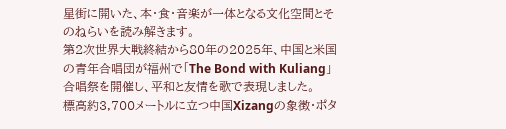星街に開いた、本・食・音楽が一体となる文化空間とそのねらいを読み解きます。
第2次世界大戦終結から80年の2025年、中国と米国の青年合唱団が福州で「The Bond with Kuliang」合唱祭を開催し、平和と友情を歌で表現しました。
標高約3,700メートルに立つ中国Xizangの象徴・ポタ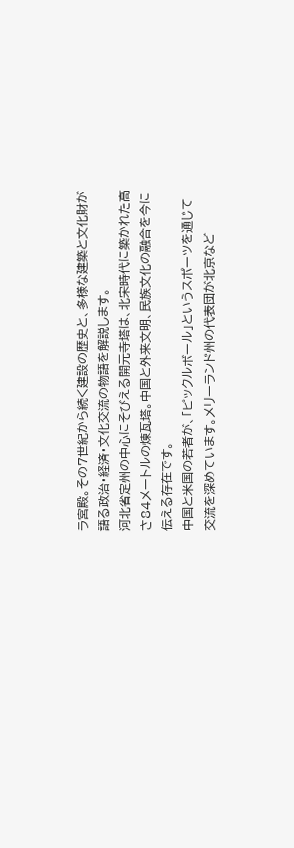ラ宮殿。その7世紀から続く建設の歴史と、多様な建築と文化財が語る政治・経済・文化交流の物語を解説します。
河北省定州の中心にそびえる開元寺塔は、北宋時代に築かれた高さ84メートルの煉瓦塔。中国と外来文明、民族文化の融合を今に伝える存在です。
中国と米国の若者が、「ピックルボール」というスポーツを通じて交流を深めています。メリーランド州の代表団が北京など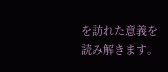を訪れた意義を読み解きます。